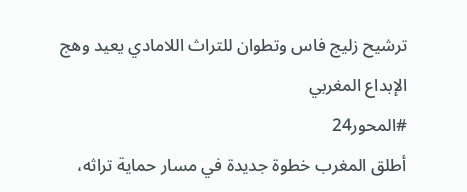ترشيح زليج فاس وتطوان للتراث اللامادي يعيد وهج الإبداع المغربي
#المحور24
أطلق المغرب خطوة جديدة في مسار حماية تراثه،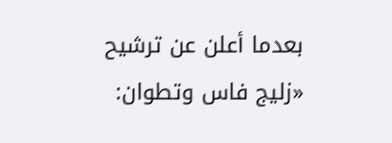بعدما أعلن عن ترشيح «زليج فاس وتطوان: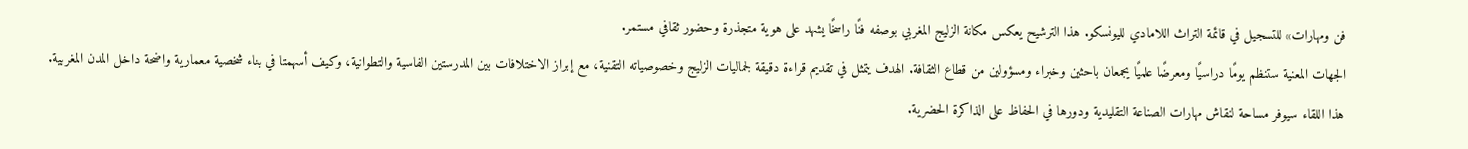فن ومهارات» للتسجيل في قائمة التراث اللامادي لليونسكو. هذا الترشيح يعكس مكانة الزليج المغربي بوصفه فنًا راسخًا يشهد على هوية متجذرة وحضور ثقافي مستمر.
الجهات المعنية ستنظم يومًا دراسيًا ومعرضًا علميًا يجمعان باحثين وخبراء ومسؤولين من قطاع الثقافة. الهدف يتمثل في تقديم قراءة دقيقة لجماليات الزليج وخصوصياته التقنية، مع إبراز الاختلافات بين المدرستين الفاسية والتطوانية، وكيف أسهمتا في بناء شخصية معمارية واضحة داخل المدن المغربية.
هذا اللقاء سيوفر مساحة لنقاش مهارات الصناعة التقليدية ودورها في الحفاظ على الذاكرة الحضرية.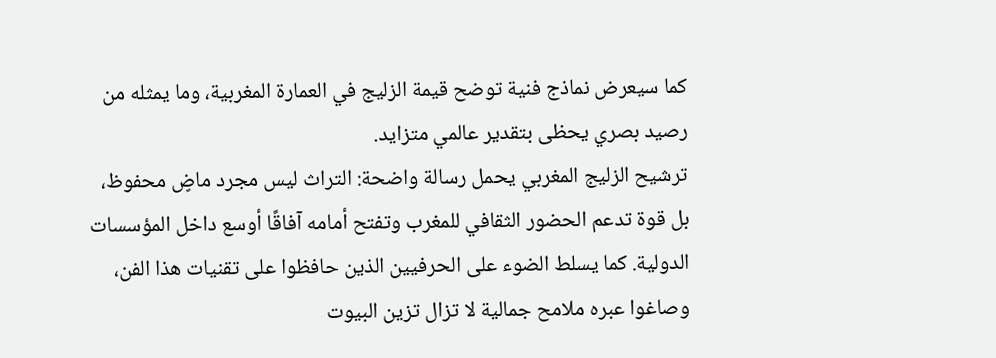كما سيعرض نماذج فنية توضح قيمة الزليج في العمارة المغربية، وما يمثله من رصيد بصري يحظى بتقدير عالمي متزايد.
ترشيح الزليج المغربي يحمل رسالة واضحة: التراث ليس مجرد ماضٍ محفوظ، بل قوة تدعم الحضور الثقافي للمغرب وتفتح أمامه آفاقًا أوسع داخل المؤسسات الدولية. كما يسلط الضوء على الحرفيين الذين حافظوا على تقنيات هذا الفن، وصاغوا عبره ملامح جمالية لا تزال تزين البيوت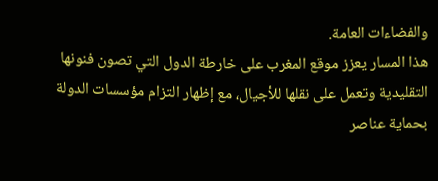والفضاءات العامة.
هذا المسار يعزز موقع المغرب على خارطة الدول التي تصون فنونها التقليدية وتعمل على نقلها للأجيال، مع إظهار التزام مؤسسات الدولة بحماية عناصر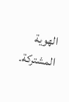الهوية المشتركة.